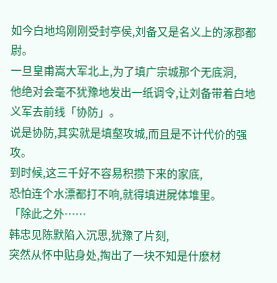如今白地坞刚刚受封亭侯,刘备又是名义上的涿郡都尉。
一旦皇甫嵩大军北上,为了填广宗城那个无底洞,
他绝对会毫不犹豫地发出一纸调令,让刘备带着白地义军去前线「协防」。
说是协防,其实就是填壑攻城,而且是不计代价的强攻。
到时候,这三千好不容易积攒下来的家底,
恐怕连个水漂都打不响,就得填进屍体堆里。
「除此之外……
韩忠见陈默陷入沉思,犹豫了片刻,
突然从怀中贴身处,掏出了一块不知是什麽材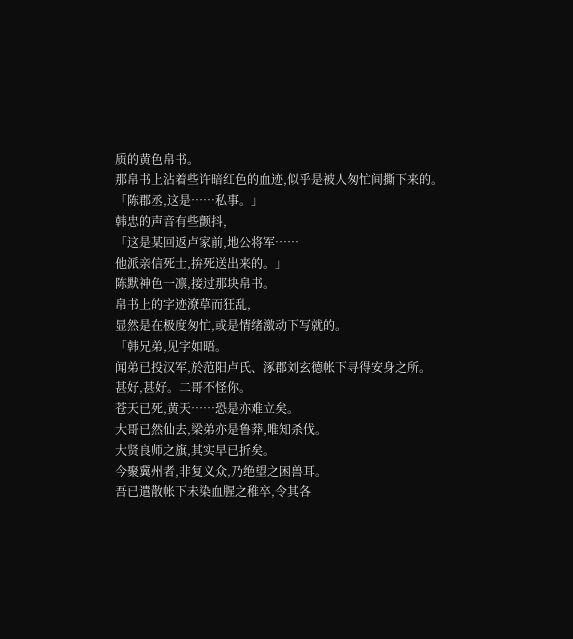质的黄色帛书。
那帛书上沾着些许暗红色的血迹,似乎是被人匆忙间撕下来的。
「陈郡丞,这是……私事。」
韩忠的声音有些颤抖,
「这是某回返卢家前,地公将军……
他派亲信死士,拚死送出来的。」
陈默神色一凛,接过那块帛书。
帛书上的字迹潦草而狂乱,
显然是在极度匆忙,或是情绪激动下写就的。
「韩兄弟,见字如晤。
闻弟已投汉军,於范阳卢氏、涿郡刘玄德帐下寻得安身之所。
甚好,甚好。二哥不怪你。
苍天已死,黄天……恐是亦难立矣。
大哥已然仙去,梁弟亦是鲁莽,唯知杀伐。
大贤良师之旗,其实早已折矣。
今聚冀州者,非复义众,乃绝望之困兽耳。
吾已遣散帐下未染血腥之稚卒,令其各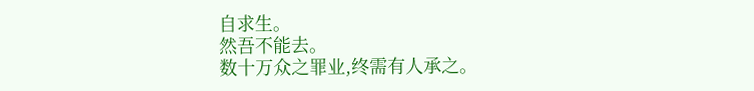自求生。
然吾不能去。
数十万众之罪业,终需有人承之。